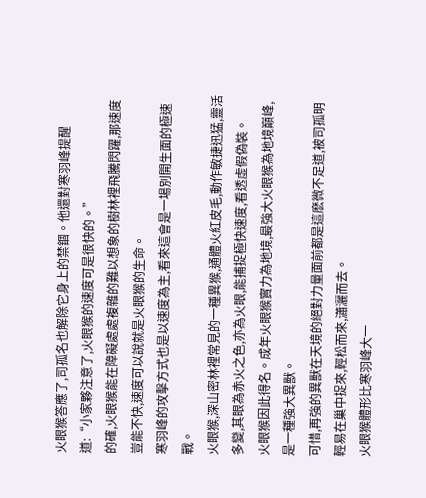火眼猴答應了,司孤名也解除它身上的禁錮。他還對寒羽峰提醒道:“小家夥注意了,火眼猴的速度可是很快的。”
的確,火眼猴能在障礙處處複雜的難以想象的樹林裡飛騰閃躍,那速度豈能不快,速度可以說就是火眼猴的生命。
寒羽峰的攻擊方式也是以速度為主,看來這會是一場別開生面的極速戰。
火眼猴,深山密林裡常見的一種異猴,通體火紅皮毛,動作敏捷迅猛,靈活多變,其眼為赤火之色,亦為火眼,能捕捉極快速度,看透虛假偽裝。
火眼猴因此得名。成年火眼猴實力為地境,最強大火眼猴為地境巔峰,是一種強大異獸。
可惜,再強的異獸在天境的絕對力量面前都是這麽微不足道,被司孤明輕易在巢中捉來,輕松而來,瀟灑而去。
火眼猴體形比寒羽峰大一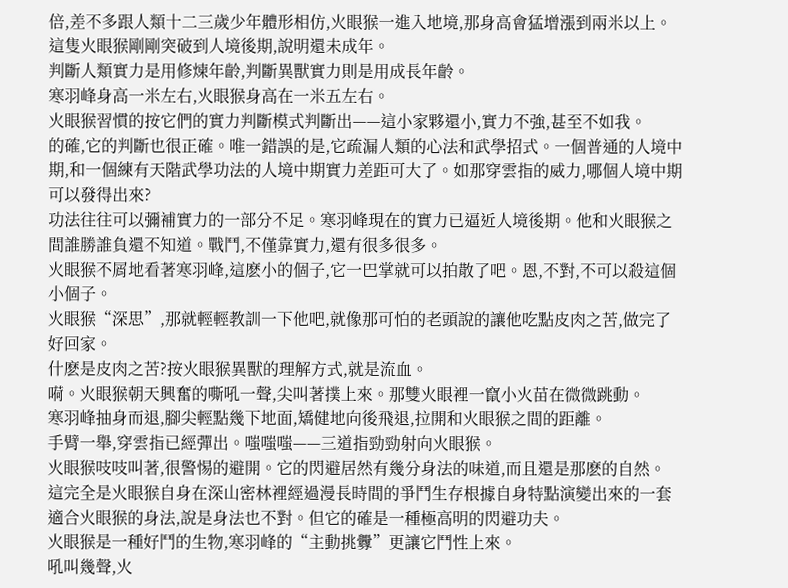倍,差不多跟人類十二三歲少年體形相仿,火眼猴一進入地境,那身高會猛增漲到兩米以上。
這隻火眼猴剛剛突破到人境後期,說明還未成年。
判斷人類實力是用修煉年齡,判斷異獸實力則是用成長年齡。
寒羽峰身高一米左右,火眼猴身高在一米五左右。
火眼猴習慣的按它們的實力判斷模式判斷出——這小家夥還小,實力不強,甚至不如我。
的確,它的判斷也很正確。唯一錯誤的是,它疏漏人類的心法和武學招式。一個普通的人境中期,和一個練有天階武學功法的人境中期實力差距可大了。如那穿雲指的威力,哪個人境中期可以發得出來?
功法往往可以彌補實力的一部分不足。寒羽峰現在的實力已逼近人境後期。他和火眼猴之間誰勝誰負還不知道。戰鬥,不僅靠實力,還有很多很多。
火眼猴不屑地看著寒羽峰,這麽小的個子,它一巴掌就可以拍散了吧。恩,不對,不可以殺這個小個子。
火眼猴“深思”,那就輕輕教訓一下他吧,就像那可怕的老頭說的讓他吃點皮肉之苦,做完了好回家。
什麽是皮肉之苦?按火眼猴異獸的理解方式,就是流血。
嗬。火眼猴朝天興奮的嘶吼一聲,尖叫著撲上來。那雙火眼裡一竄小火苗在微微跳動。
寒羽峰抽身而退,腳尖輕點幾下地面,矯健地向後飛退,拉開和火眼猴之間的距離。
手臂一舉,穿雲指已經彈出。嗤嗤嗤——三道指勁勁射向火眼猴。
火眼猴吱吱叫著,很警惕的避開。它的閃避居然有幾分身法的味道,而且還是那麽的自然。
這完全是火眼猴自身在深山密林裡經過漫長時間的爭鬥生存根據自身特點演變出來的一套適合火眼猴的身法,說是身法也不對。但它的確是一種極高明的閃避功夫。
火眼猴是一種好鬥的生物,寒羽峰的“主動挑釁”更讓它鬥性上來。
吼叫幾聲,火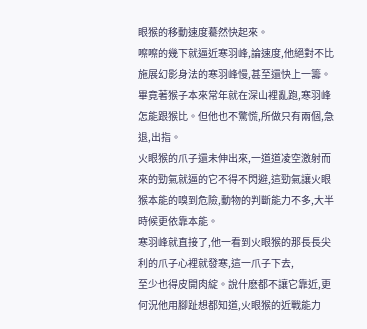眼猴的移動速度驀然快起來。
嚓嚓的幾下就逼近寒羽峰,論速度,他絕對不比施展幻影身法的寒羽峰慢,甚至還快上一籌。畢竟著猴子本來常年就在深山裡亂跑,寒羽峰怎能跟猴比。但他也不驚慌,所做只有兩個,急退,出指。
火眼猴的爪子還未伸出來,一道道凌空激射而來的勁氣就逼的它不得不閃避,這勁氣讓火眼猴本能的嗅到危險,動物的判斷能力不多,大半時候更依靠本能。
寒羽峰就直接了,他一看到火眼猴的那長長尖利的爪子心裡就發寒,這一爪子下去,
至少也得皮開肉綻。說什麽都不讓它靠近,更何況他用腳趾想都知道,火眼猴的近戰能力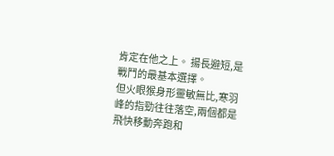肯定在他之上。 揚長避短,是戰鬥的最基本選擇。
但火眼猴身形靈敏無比,寒羽峰的指勁往往落空,兩個都是飛快移動奔跑和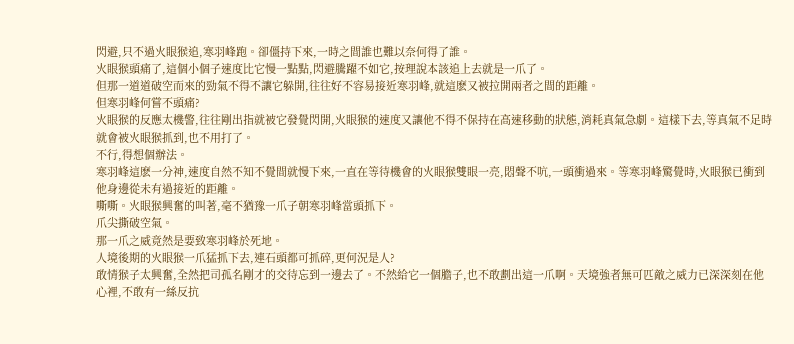閃避,只不過火眼猴追,寒羽峰跑。卻僵持下來,一時之間誰也難以奈何得了誰。
火眼猴頭痛了,這個小個子速度比它慢一點點,閃避騰躍不如它,按理說本該追上去就是一爪了。
但那一道道破空而來的勁氣不得不讓它躲開,往往好不容易接近寒羽峰,就這麽又被拉開兩者之間的距離。
但寒羽峰何嘗不頭痛?
火眼猴的反應太機警,往往剛出指就被它發覺閃開,火眼猴的速度又讓他不得不保持在高速移動的狀態,消耗真氣急劇。這樣下去,等真氣不足時就會被火眼猴抓到,也不用打了。
不行,得想個辦法。
寒羽峰這麽一分神,速度自然不知不覺間就慢下來,一直在等待機會的火眼猴雙眼一亮,悶聲不吭,一頭衝過來。等寒羽峰驚覺時,火眼猴已衝到他身邊從未有過接近的距離。
嘶嘶。火眼猴興奮的叫著,毫不猶豫一爪子朝寒羽峰當頭抓下。
爪尖撕破空氣。
那一爪之威竟然是要致寒羽峰於死地。
人境後期的火眼猴一爪猛抓下去,連石頭都可抓碎,更何況是人?
敢情猴子太興奮,全然把司孤名剛才的交待忘到一邊去了。不然給它一個膽子,也不敢劃出這一爪啊。天境強者無可匹敵之威力已深深刻在他心裡,不敢有一絲反抗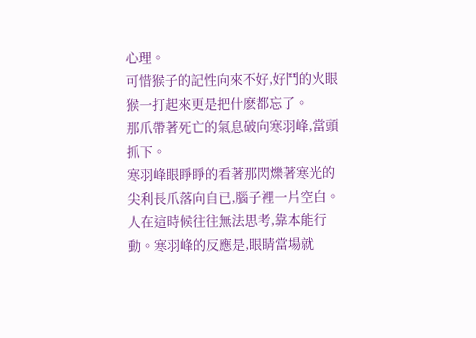心理。
可惜猴子的記性向來不好,好鬥的火眼猴一打起來更是把什麽都忘了。
那爪帶著死亡的氣息破向寒羽峰,當頭抓下。
寒羽峰眼睜睜的看著那閃爍著寒光的尖利長爪落向自已,腦子裡一片空白。人在這時候往往無法思考,靠本能行動。寒羽峰的反應是,眼睛當場就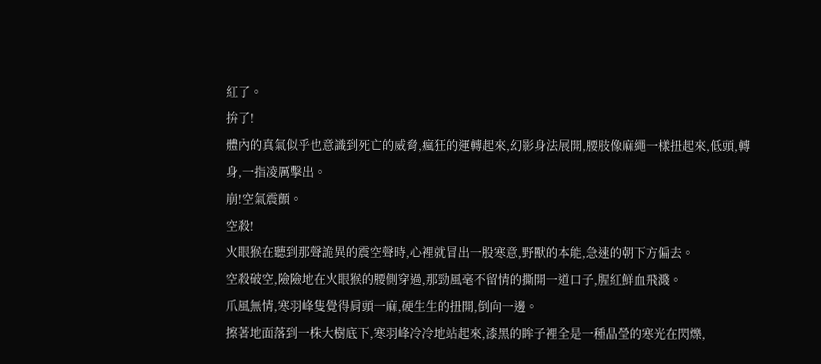紅了。
拚了!
體內的真氣似乎也意識到死亡的威脅,瘋狂的運轉起來,幻影身法展開,腰肢像麻繩一樣扭起來,低頭,轉身,一指凌厲擊出。
崩!空氣震顫。
空殺!
火眼猴在聽到那聲詭異的震空聲時,心裡就冒出一股寒意,野獸的本能,急速的朝下方偏去。
空殺破空,險險地在火眼猴的腰側穿過,那勁風毫不留情的撕開一道口子,腥紅鮮血飛濺。
爪風無情,寒羽峰隻覺得肩頭一麻,硬生生的扭開,倒向一邊。
擦著地面落到一株大樹底下,寒羽峰冷冷地站起來,漆黑的眸子裡全是一種晶瑩的寒光在閃爍,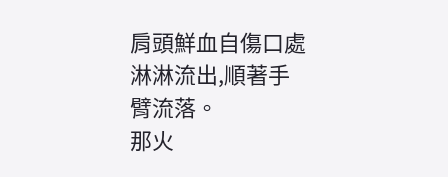肩頭鮮血自傷口處淋淋流出,順著手臂流落。
那火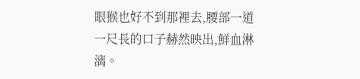眼猴也好不到那裡去,腰部一道一尺長的口子赫然映出,鮮血淋漓。